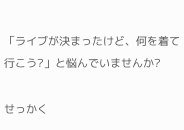「ライブが決まったけど、何を着て行こう?」と悩んでいませんか?

せっかく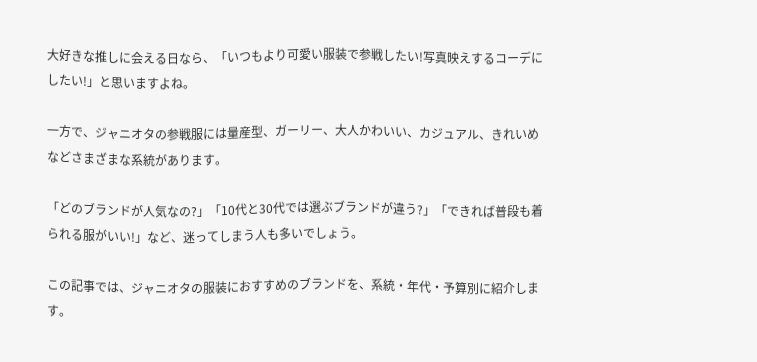大好きな推しに会える日なら、「いつもより可愛い服装で参戦したい!写真映えするコーデにしたい!」と思いますよね。

一方で、ジャニオタの参戦服には量産型、ガーリー、大人かわいい、カジュアル、きれいめなどさまざまな系統があります。

「どのブランドが人気なの?」「10代と30代では選ぶブランドが違う?」「できれば普段も着られる服がいい!」など、迷ってしまう人も多いでしょう。

この記事では、ジャニオタの服装におすすめのブランドを、系統・年代・予算別に紹介します。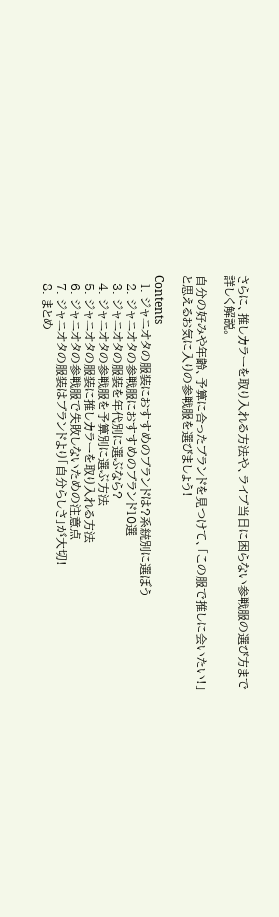さらに、推しカラーを取り入れる方法や、ライブ当日に困らない参戦服の選び方まで詳しく解説。

自分の好みや年齢、予算に合ったブランドを見つけて、「この服で推しに会いたい!」と思えるお気に入りの参戦服を選びましょう!

Contents
  1. ジャニオタの服装におすすめのブランドは?系統別に選ぼう
  2. ジャニオタの参戦服におすすめのブランド10選
  3. ジャニオタの服装を年代別に選ぶなら?
  4. ジャニオタの参戦服を予算別に選ぶ方法
  5. ジャニオタの服装に推しカラーを取り入れる方法
  6. ジャニオタの参戦服で失敗しないための注意点
  7. ジャニオタの服装はブランドより「自分らしさ」が大切!
  8. まとめ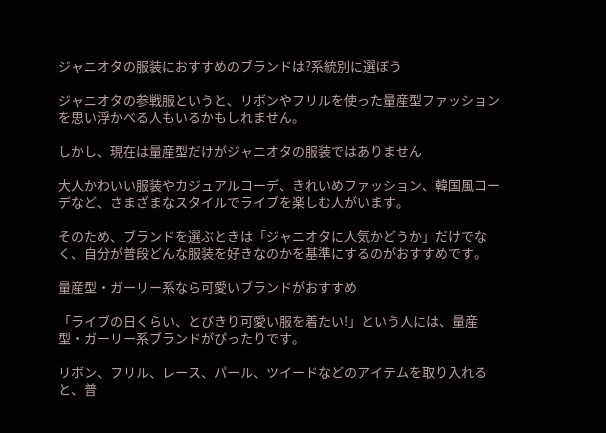ジャニオタの服装におすすめのブランドは?系統別に選ぼう

ジャニオタの参戦服というと、リボンやフリルを使った量産型ファッションを思い浮かべる人もいるかもしれません。

しかし、現在は量産型だけがジャニオタの服装ではありません

大人かわいい服装やカジュアルコーデ、きれいめファッション、韓国風コーデなど、さまざまなスタイルでライブを楽しむ人がいます。

そのため、ブランドを選ぶときは「ジャニオタに人気かどうか」だけでなく、自分が普段どんな服装を好きなのかを基準にするのがおすすめです。

量産型・ガーリー系なら可愛いブランドがおすすめ

「ライブの日くらい、とびきり可愛い服を着たい!」という人には、量産型・ガーリー系ブランドがぴったりです。

リボン、フリル、レース、パール、ツイードなどのアイテムを取り入れると、普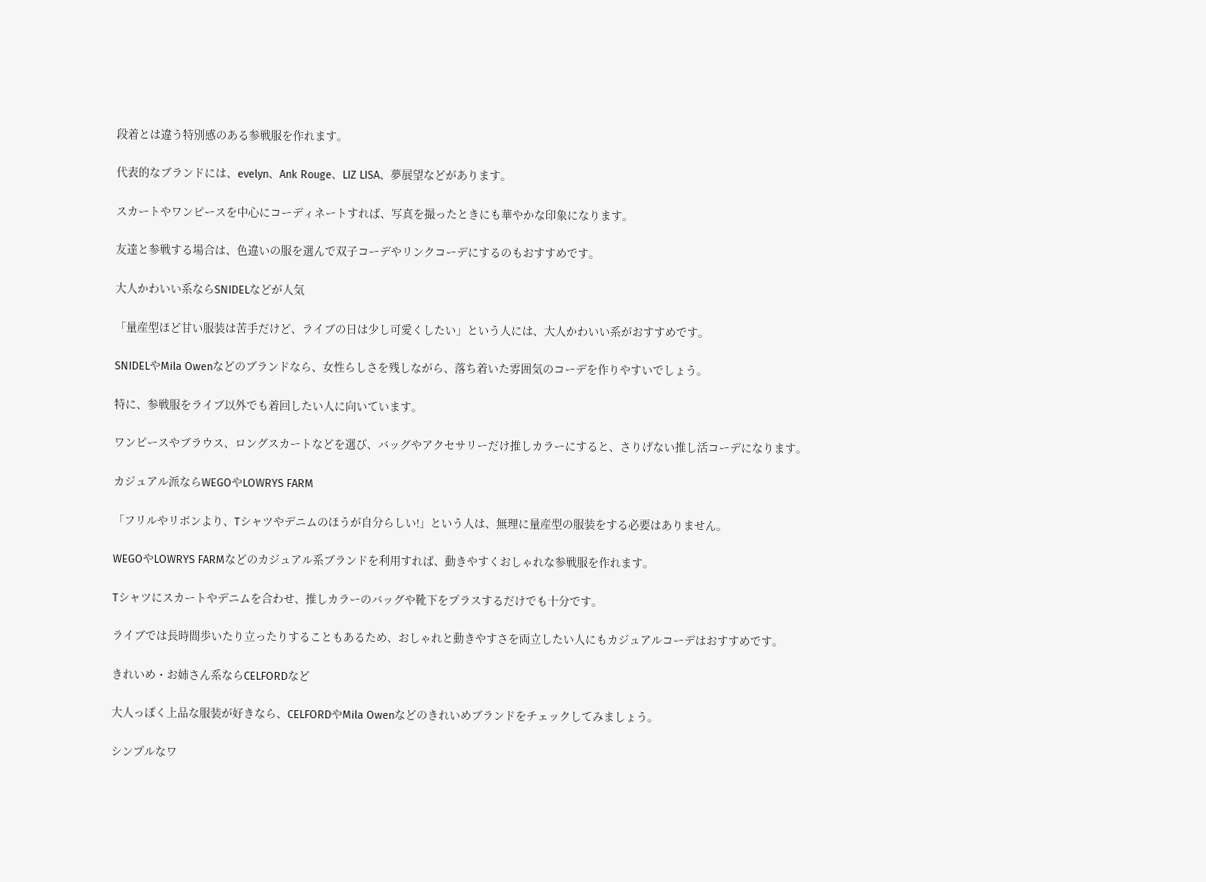段着とは違う特別感のある参戦服を作れます。

代表的なブランドには、evelyn、Ank Rouge、LIZ LISA、夢展望などがあります。

スカートやワンピースを中心にコーディネートすれば、写真を撮ったときにも華やかな印象になります。

友達と参戦する場合は、色違いの服を選んで双子コーデやリンクコーデにするのもおすすめです。

大人かわいい系ならSNIDELなどが人気

「量産型ほど甘い服装は苦手だけど、ライブの日は少し可愛くしたい」という人には、大人かわいい系がおすすめです。

SNIDELやMila Owenなどのブランドなら、女性らしさを残しながら、落ち着いた雰囲気のコーデを作りやすいでしょう。

特に、参戦服をライブ以外でも着回したい人に向いています。

ワンピースやブラウス、ロングスカートなどを選び、バッグやアクセサリーだけ推しカラーにすると、さりげない推し活コーデになります。

カジュアル派ならWEGOやLOWRYS FARM

「フリルやリボンより、Tシャツやデニムのほうが自分らしい!」という人は、無理に量産型の服装をする必要はありません。

WEGOやLOWRYS FARMなどのカジュアル系ブランドを利用すれば、動きやすくおしゃれな参戦服を作れます。

Tシャツにスカートやデニムを合わせ、推しカラーのバッグや靴下をプラスするだけでも十分です。

ライブでは長時間歩いたり立ったりすることもあるため、おしゃれと動きやすさを両立したい人にもカジュアルコーデはおすすめです。

きれいめ・お姉さん系ならCELFORDなど

大人っぽく上品な服装が好きなら、CELFORDやMila Owenなどのきれいめブランドをチェックしてみましょう。

シンプルなワ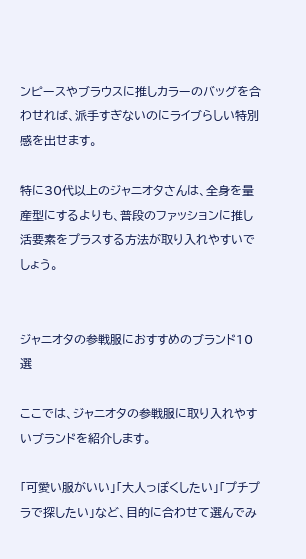ンピースやブラウスに推しカラーのバッグを合わせれば、派手すぎないのにライブらしい特別感を出せます。

特に30代以上のジャニオタさんは、全身を量産型にするよりも、普段のファッションに推し活要素をプラスする方法が取り入れやすいでしょう。


ジャニオタの参戦服におすすめのブランド10選

ここでは、ジャニオタの参戦服に取り入れやすいブランドを紹介します。

「可愛い服がいい」「大人っぽくしたい」「プチプラで探したい」など、目的に合わせて選んでみ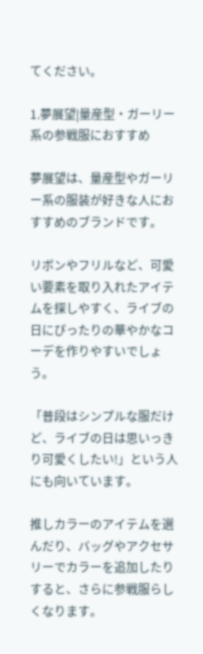てください。

1.夢展望|量産型・ガーリー系の参戦服におすすめ

夢展望は、量産型やガーリー系の服装が好きな人におすすめのブランドです。

リボンやフリルなど、可愛い要素を取り入れたアイテムを探しやすく、ライブの日にぴったりの華やかなコーデを作りやすいでしょう。

「普段はシンプルな服だけど、ライブの日は思いっきり可愛くしたい!」という人にも向いています。

推しカラーのアイテムを選んだり、バッグやアクセサリーでカラーを追加したりすると、さらに参戦服らしくなります。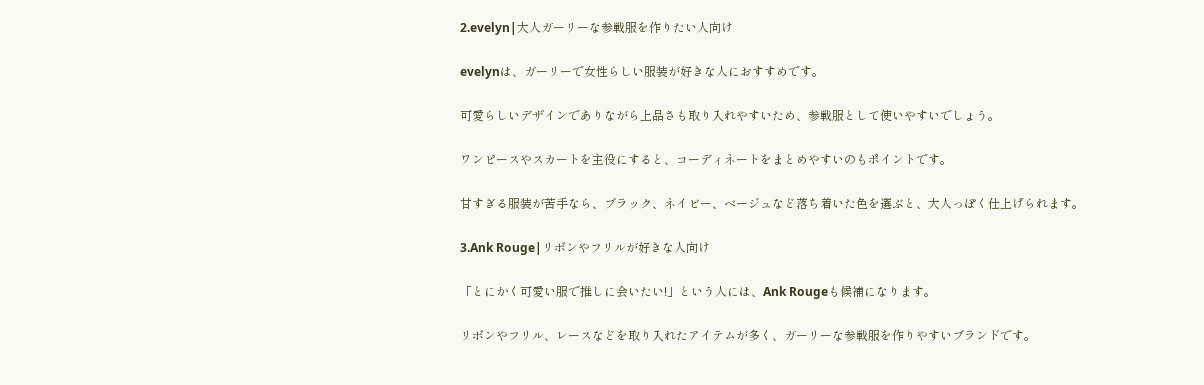2.evelyn|大人ガーリーな参戦服を作りたい人向け

evelynは、ガーリーで女性らしい服装が好きな人におすすめです。

可愛らしいデザインでありながら上品さも取り入れやすいため、参戦服として使いやすいでしょう。

ワンピースやスカートを主役にすると、コーディネートをまとめやすいのもポイントです。

甘すぎる服装が苦手なら、ブラック、ネイビー、ベージュなど落ち着いた色を選ぶと、大人っぽく仕上げられます。

3.Ank Rouge|リボンやフリルが好きな人向け

「とにかく可愛い服で推しに会いたい!」という人には、Ank Rougeも候補になります。

リボンやフリル、レースなどを取り入れたアイテムが多く、ガーリーな参戦服を作りやすいブランドです。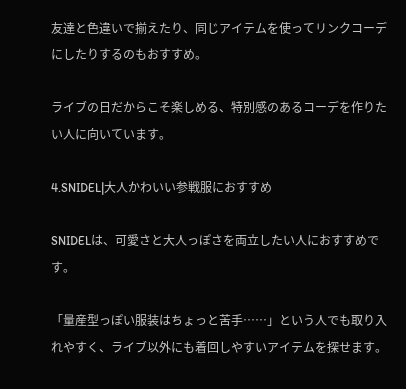友達と色違いで揃えたり、同じアイテムを使ってリンクコーデにしたりするのもおすすめ。

ライブの日だからこそ楽しめる、特別感のあるコーデを作りたい人に向いています。

4.SNIDEL|大人かわいい参戦服におすすめ

SNIDELは、可愛さと大人っぽさを両立したい人におすすめです。

「量産型っぽい服装はちょっと苦手……」という人でも取り入れやすく、ライブ以外にも着回しやすいアイテムを探せます。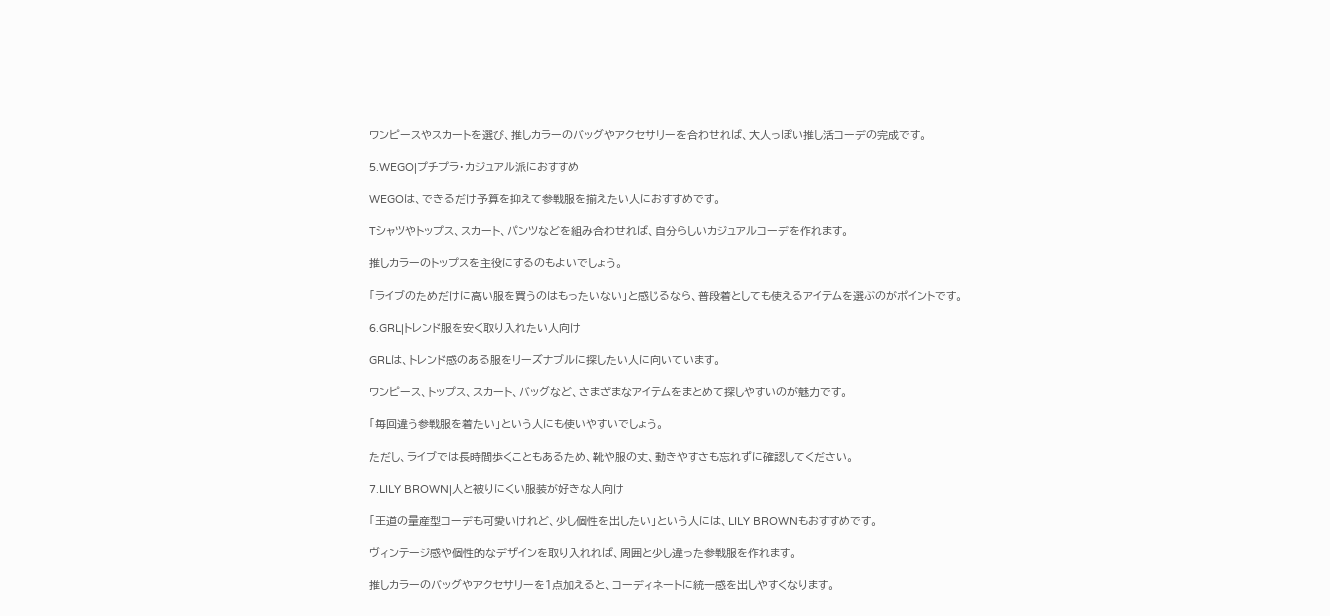ワンピースやスカートを選び、推しカラーのバッグやアクセサリーを合わせれば、大人っぽい推し活コーデの完成です。

5.WEGO|プチプラ・カジュアル派におすすめ

WEGOは、できるだけ予算を抑えて参戦服を揃えたい人におすすめです。

Tシャツやトップス、スカート、パンツなどを組み合わせれば、自分らしいカジュアルコーデを作れます。

推しカラーのトップスを主役にするのもよいでしょう。

「ライブのためだけに高い服を買うのはもったいない」と感じるなら、普段着としても使えるアイテムを選ぶのがポイントです。

6.GRL|トレンド服を安く取り入れたい人向け

GRLは、トレンド感のある服をリーズナブルに探したい人に向いています。

ワンピース、トップス、スカート、バッグなど、さまざまなアイテムをまとめて探しやすいのが魅力です。

「毎回違う参戦服を着たい」という人にも使いやすいでしょう。

ただし、ライブでは長時間歩くこともあるため、靴や服の丈、動きやすさも忘れずに確認してください。

7.LILY BROWN|人と被りにくい服装が好きな人向け

「王道の量産型コーデも可愛いけれど、少し個性を出したい」という人には、LILY BROWNもおすすめです。

ヴィンテージ感や個性的なデザインを取り入れれば、周囲と少し違った参戦服を作れます。

推しカラーのバッグやアクセサリーを1点加えると、コーディネートに統一感を出しやすくなります。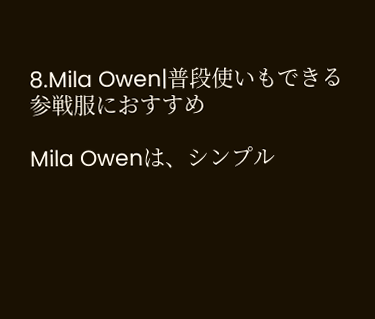8.Mila Owen|普段使いもできる参戦服におすすめ

Mila Owenは、シンプル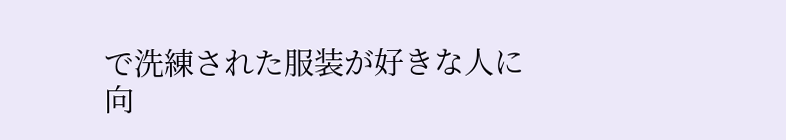で洗練された服装が好きな人に向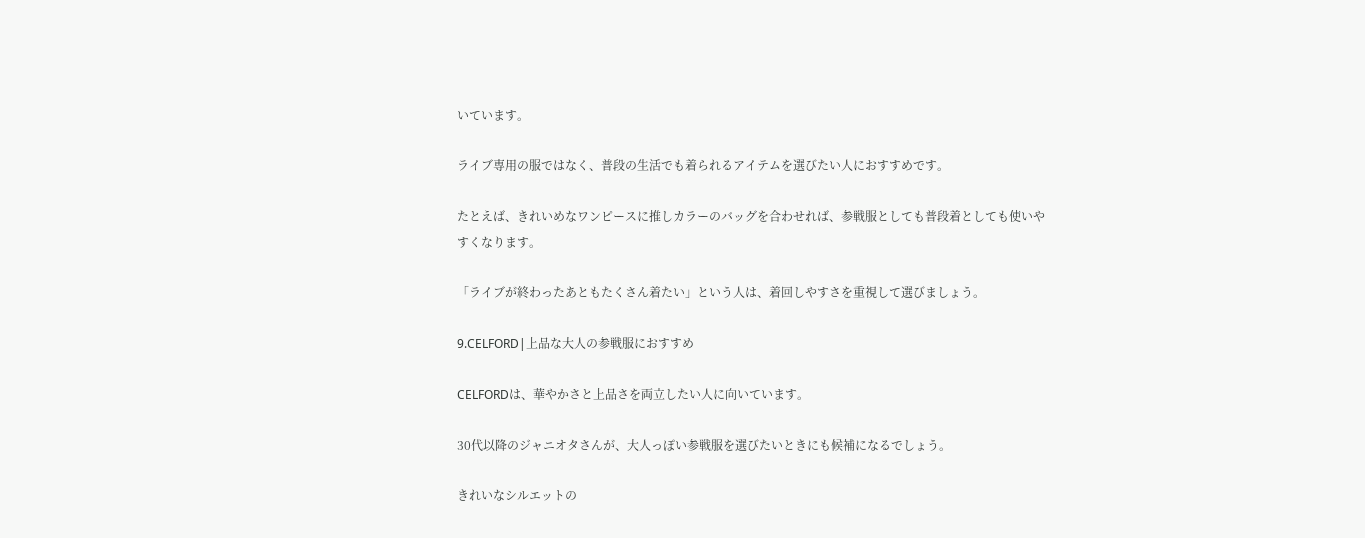いています。

ライブ専用の服ではなく、普段の生活でも着られるアイテムを選びたい人におすすめです。

たとえば、きれいめなワンピースに推しカラーのバッグを合わせれば、参戦服としても普段着としても使いやすくなります。

「ライブが終わったあともたくさん着たい」という人は、着回しやすさを重視して選びましょう。

9.CELFORD|上品な大人の参戦服におすすめ

CELFORDは、華やかさと上品さを両立したい人に向いています。

30代以降のジャニオタさんが、大人っぽい参戦服を選びたいときにも候補になるでしょう。

きれいなシルエットの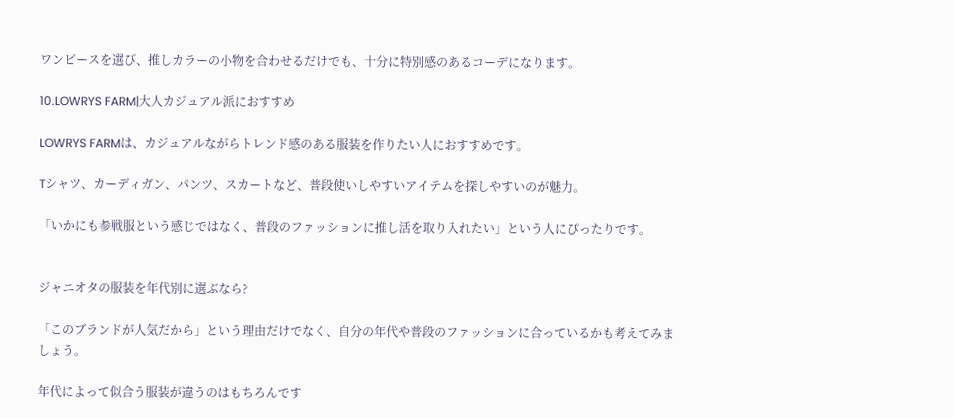ワンピースを選び、推しカラーの小物を合わせるだけでも、十分に特別感のあるコーデになります。

10.LOWRYS FARM|大人カジュアル派におすすめ

LOWRYS FARMは、カジュアルながらトレンド感のある服装を作りたい人におすすめです。

Tシャツ、カーディガン、パンツ、スカートなど、普段使いしやすいアイテムを探しやすいのが魅力。

「いかにも参戦服という感じではなく、普段のファッションに推し活を取り入れたい」という人にぴったりです。


ジャニオタの服装を年代別に選ぶなら?

「このブランドが人気だから」という理由だけでなく、自分の年代や普段のファッションに合っているかも考えてみましょう。

年代によって似合う服装が違うのはもちろんです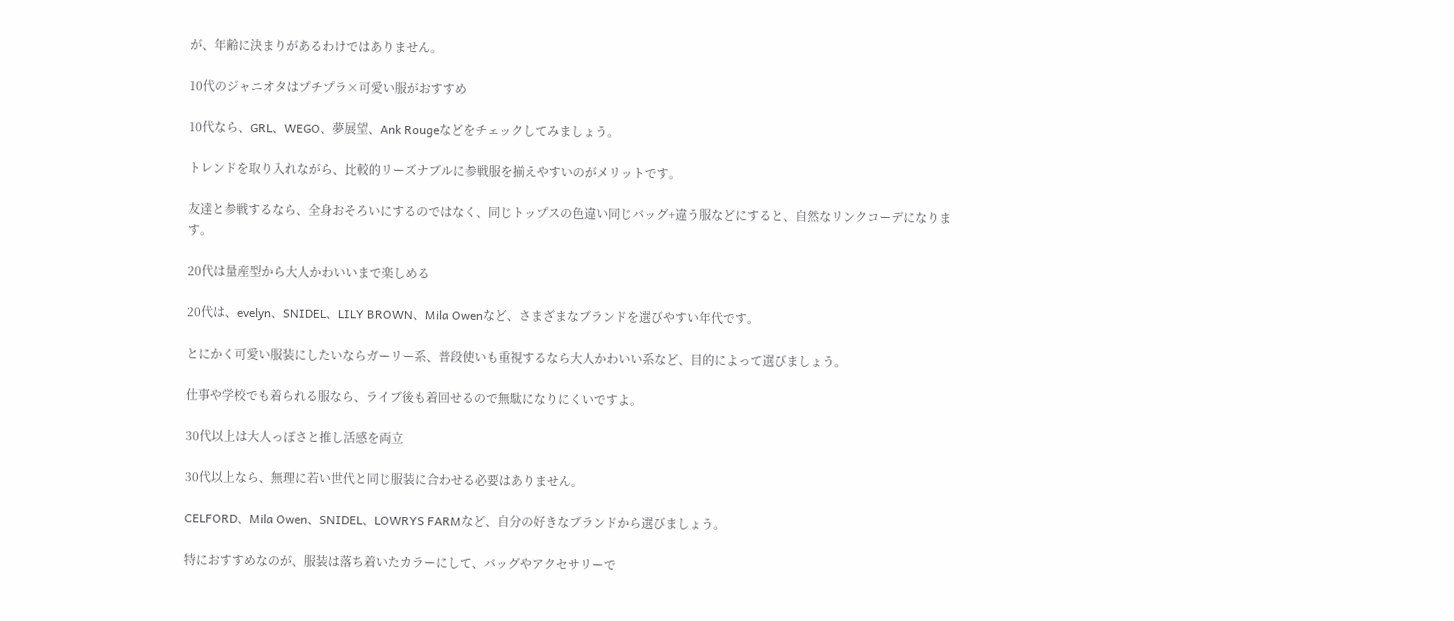が、年齢に決まりがあるわけではありません。

10代のジャニオタはプチプラ×可愛い服がおすすめ

10代なら、GRL、WEGO、夢展望、Ank Rougeなどをチェックしてみましょう。

トレンドを取り入れながら、比較的リーズナブルに参戦服を揃えやすいのがメリットです。

友達と参戦するなら、全身おそろいにするのではなく、同じトップスの色違い同じバッグ+違う服などにすると、自然なリンクコーデになります。

20代は量産型から大人かわいいまで楽しめる

20代は、evelyn、SNIDEL、LILY BROWN、Mila Owenなど、さまざまなブランドを選びやすい年代です。

とにかく可愛い服装にしたいならガーリー系、普段使いも重視するなら大人かわいい系など、目的によって選びましょう。

仕事や学校でも着られる服なら、ライブ後も着回せるので無駄になりにくいですよ。

30代以上は大人っぽさと推し活感を両立

30代以上なら、無理に若い世代と同じ服装に合わせる必要はありません。

CELFORD、Mila Owen、SNIDEL、LOWRYS FARMなど、自分の好きなブランドから選びましょう。

特におすすめなのが、服装は落ち着いたカラーにして、バッグやアクセサリーで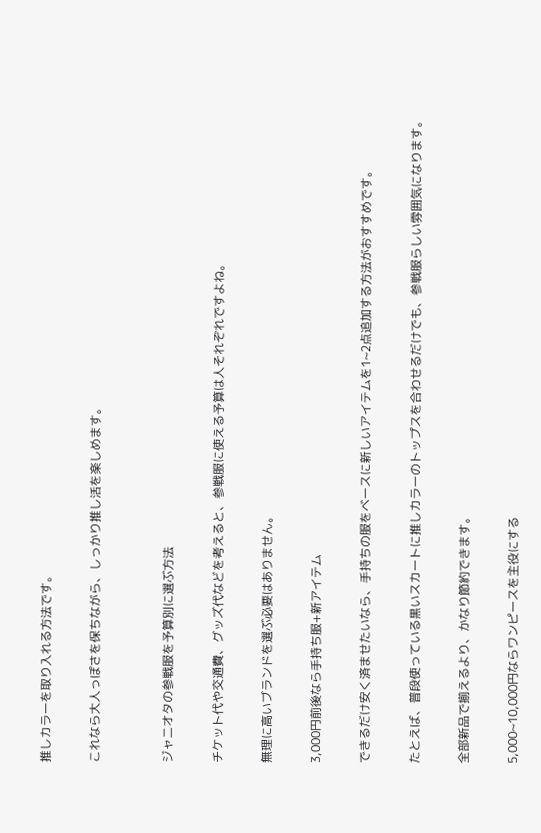推しカラーを取り入れる方法です。

これなら大人っぽさを保ちながら、しっかり推し活を楽しめます。


ジャニオタの参戦服を予算別に選ぶ方法

チケット代や交通費、グッズ代などを考えると、参戦服に使える予算は人それぞれですよね。

無理に高いブランドを選ぶ必要はありません。

3,000円前後なら手持ち服+新アイテム

できるだけ安く済ませたいなら、手持ちの服をベースに新しいアイテムを1~2点追加する方法がおすすめです。

たとえば、普段使っている黒いスカートに推しカラーのトップスを合わせるだけでも、参戦服らしい雰囲気になります。

全部新品で揃えるより、かなり節約できます。

5,000~10,000円ならワンピースを主役にする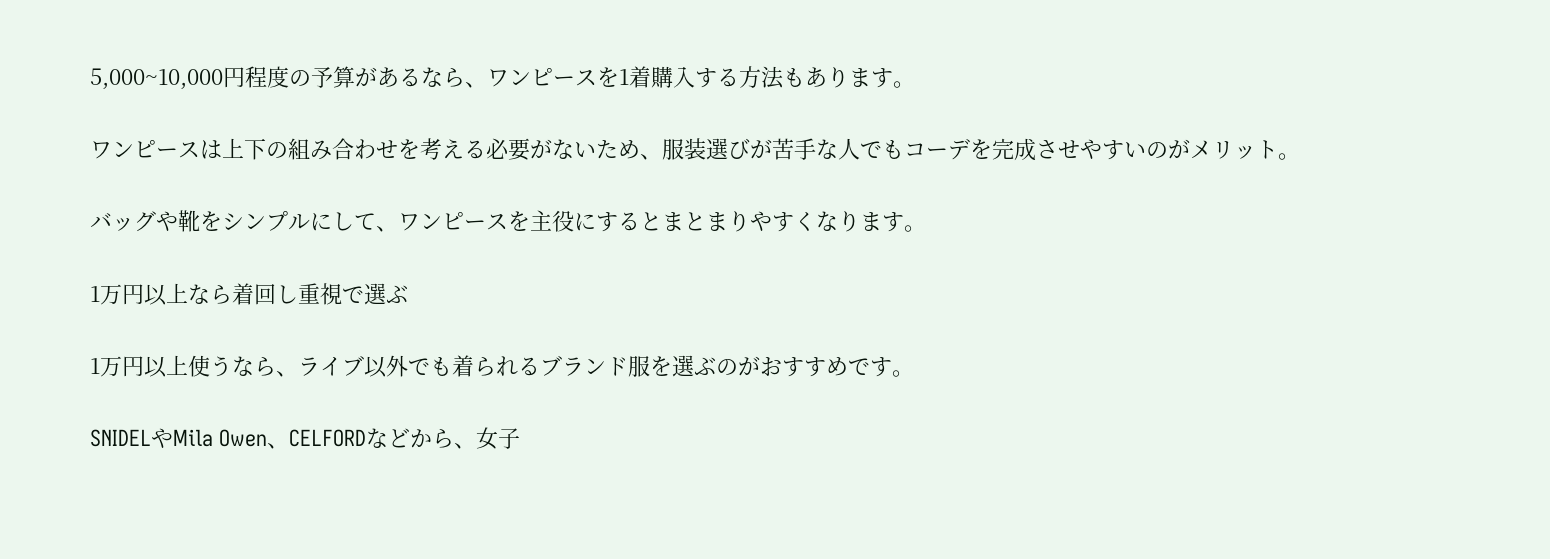5,000~10,000円程度の予算があるなら、ワンピースを1着購入する方法もあります。

ワンピースは上下の組み合わせを考える必要がないため、服装選びが苦手な人でもコーデを完成させやすいのがメリット。

バッグや靴をシンプルにして、ワンピースを主役にするとまとまりやすくなります。

1万円以上なら着回し重視で選ぶ

1万円以上使うなら、ライブ以外でも着られるブランド服を選ぶのがおすすめです。

SNIDELやMila Owen、CELFORDなどから、女子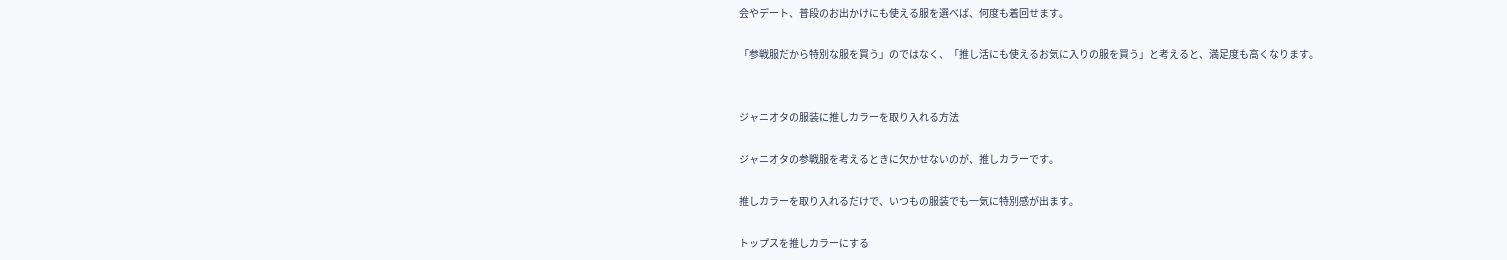会やデート、普段のお出かけにも使える服を選べば、何度も着回せます。

「参戦服だから特別な服を買う」のではなく、「推し活にも使えるお気に入りの服を買う」と考えると、満足度も高くなります。


ジャニオタの服装に推しカラーを取り入れる方法

ジャニオタの参戦服を考えるときに欠かせないのが、推しカラーです。

推しカラーを取り入れるだけで、いつもの服装でも一気に特別感が出ます。

トップスを推しカラーにする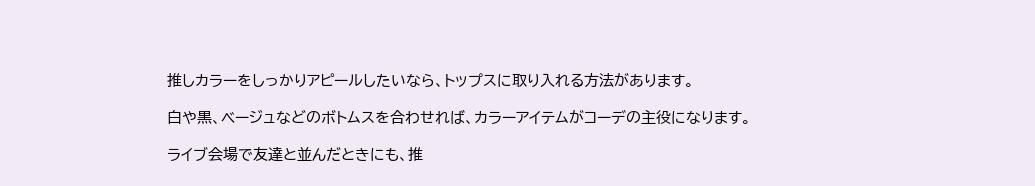推しカラーをしっかりアピールしたいなら、トップスに取り入れる方法があります。

白や黒、ベージュなどのボトムスを合わせれば、カラーアイテムがコーデの主役になります。

ライブ会場で友達と並んだときにも、推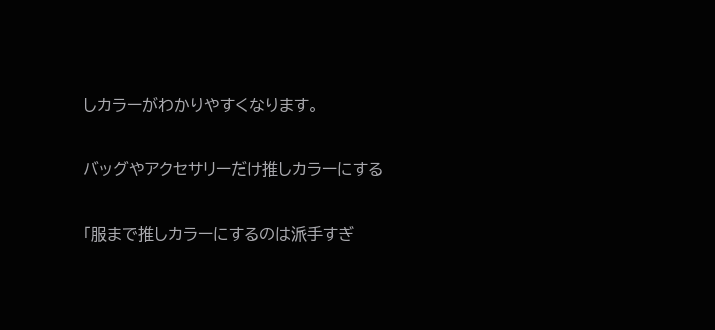しカラーがわかりやすくなります。

バッグやアクセサリーだけ推しカラーにする

「服まで推しカラーにするのは派手すぎ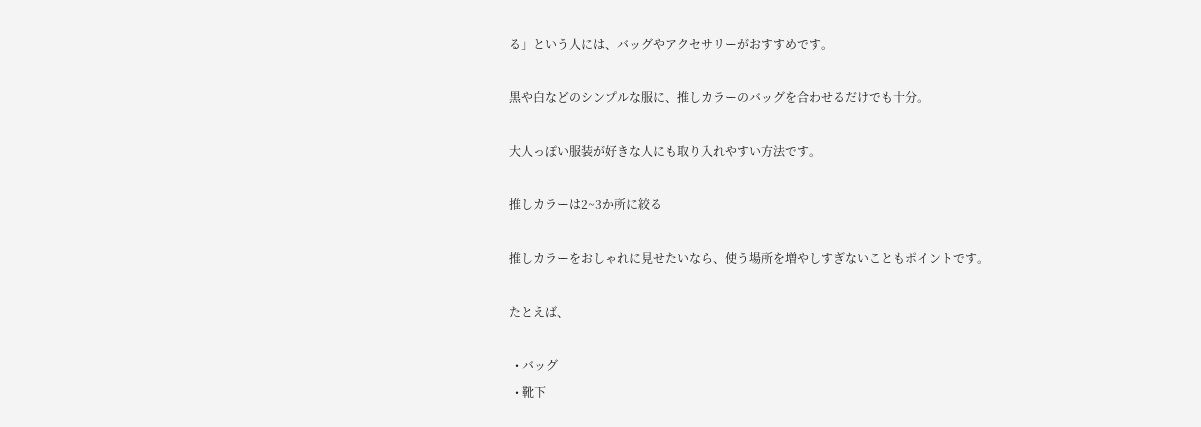る」という人には、バッグやアクセサリーがおすすめです。

黒や白などのシンプルな服に、推しカラーのバッグを合わせるだけでも十分。

大人っぽい服装が好きな人にも取り入れやすい方法です。

推しカラーは2~3か所に絞る

推しカラーをおしゃれに見せたいなら、使う場所を増やしすぎないこともポイントです。

たとえば、

  • バッグ
  • 靴下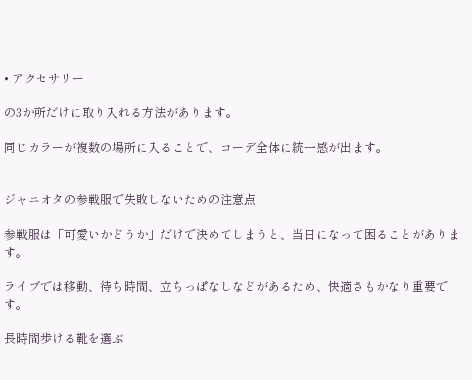• アクセサリー

の3か所だけに取り入れる方法があります。

同じカラーが複数の場所に入ることで、コーデ全体に統一感が出ます。


ジャニオタの参戦服で失敗しないための注意点

参戦服は「可愛いかどうか」だけで決めてしまうと、当日になって困ることがあります。

ライブでは移動、待ち時間、立ちっぱなしなどがあるため、快適さもかなり重要です。

長時間歩ける靴を選ぶ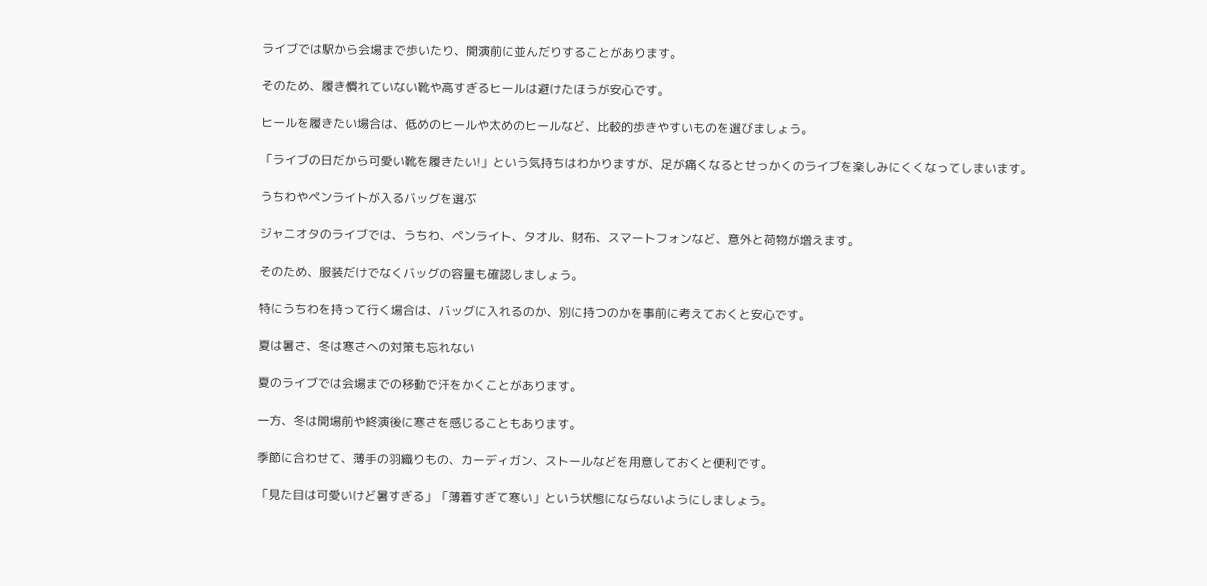ライブでは駅から会場まで歩いたり、開演前に並んだりすることがあります。

そのため、履き慣れていない靴や高すぎるヒールは避けたほうが安心です。

ヒールを履きたい場合は、低めのヒールや太めのヒールなど、比較的歩きやすいものを選びましょう。

「ライブの日だから可愛い靴を履きたい!」という気持ちはわかりますが、足が痛くなるとせっかくのライブを楽しみにくくなってしまいます。

うちわやペンライトが入るバッグを選ぶ

ジャニオタのライブでは、うちわ、ペンライト、タオル、財布、スマートフォンなど、意外と荷物が増えます。

そのため、服装だけでなくバッグの容量も確認しましょう。

特にうちわを持って行く場合は、バッグに入れるのか、別に持つのかを事前に考えておくと安心です。

夏は暑さ、冬は寒さへの対策も忘れない

夏のライブでは会場までの移動で汗をかくことがあります。

一方、冬は開場前や終演後に寒さを感じることもあります。

季節に合わせて、薄手の羽織りもの、カーディガン、ストールなどを用意しておくと便利です。

「見た目は可愛いけど暑すぎる」「薄着すぎて寒い」という状態にならないようにしましょう。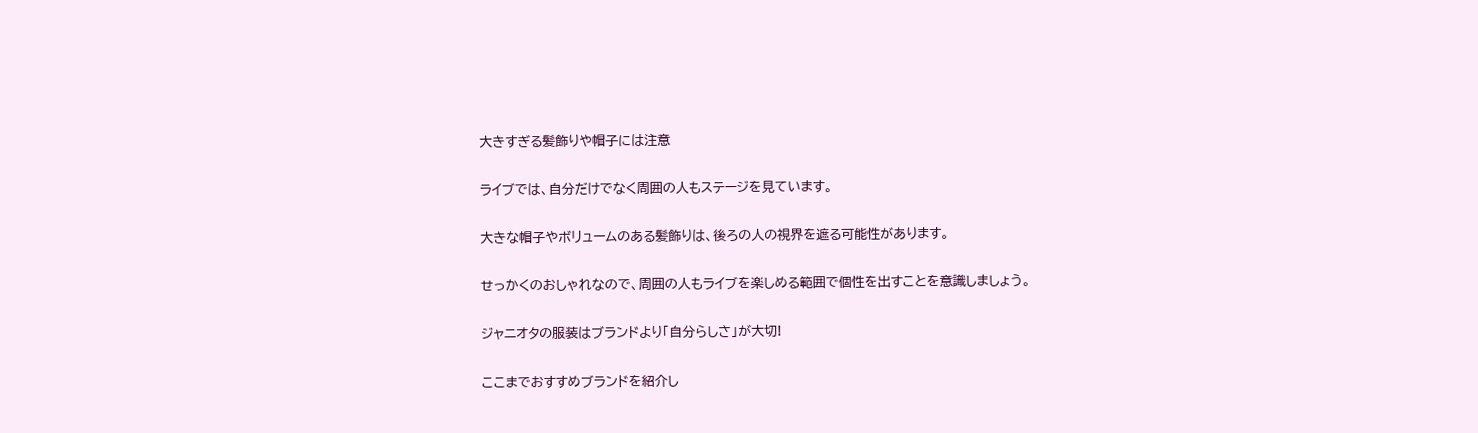大きすぎる髪飾りや帽子には注意

ライブでは、自分だけでなく周囲の人もステージを見ています。

大きな帽子やボリュームのある髪飾りは、後ろの人の視界を遮る可能性があります。

せっかくのおしゃれなので、周囲の人もライブを楽しめる範囲で個性を出すことを意識しましょう。

ジャニオタの服装はブランドより「自分らしさ」が大切!

ここまでおすすめブランドを紹介し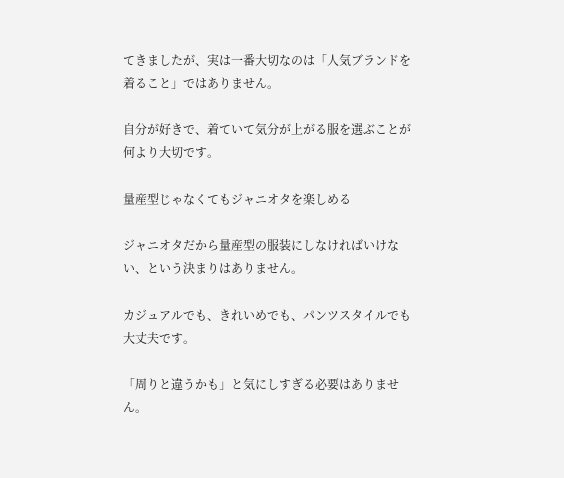てきましたが、実は一番大切なのは「人気ブランドを着ること」ではありません。

自分が好きで、着ていて気分が上がる服を選ぶことが何より大切です。

量産型じゃなくてもジャニオタを楽しめる

ジャニオタだから量産型の服装にしなければいけない、という決まりはありません。

カジュアルでも、きれいめでも、パンツスタイルでも大丈夫です。

「周りと違うかも」と気にしすぎる必要はありません。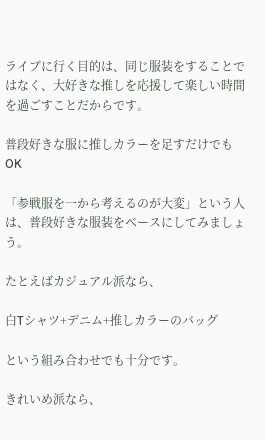ライブに行く目的は、同じ服装をすることではなく、大好きな推しを応援して楽しい時間を過ごすことだからです。

普段好きな服に推しカラーを足すだけでもOK

「参戦服を一から考えるのが大変」という人は、普段好きな服装をベースにしてみましょう。

たとえばカジュアル派なら、

白Tシャツ+デニム+推しカラーのバッグ

という組み合わせでも十分です。

きれいめ派なら、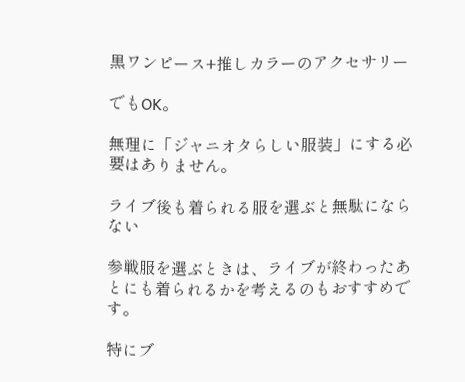黒ワンピース+推しカラーのアクセサリー

でもOK。

無理に「ジャニオタらしい服装」にする必要はありません。

ライブ後も着られる服を選ぶと無駄にならない

参戦服を選ぶときは、ライブが終わったあとにも着られるかを考えるのもおすすめです。

特にブ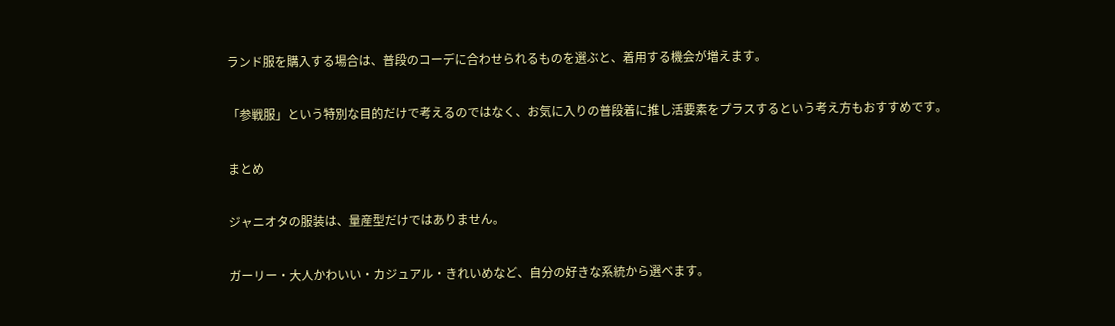ランド服を購入する場合は、普段のコーデに合わせられるものを選ぶと、着用する機会が増えます。

「参戦服」という特別な目的だけで考えるのではなく、お気に入りの普段着に推し活要素をプラスするという考え方もおすすめです。

まとめ

ジャニオタの服装は、量産型だけではありません。

ガーリー・大人かわいい・カジュアル・きれいめなど、自分の好きな系統から選べます。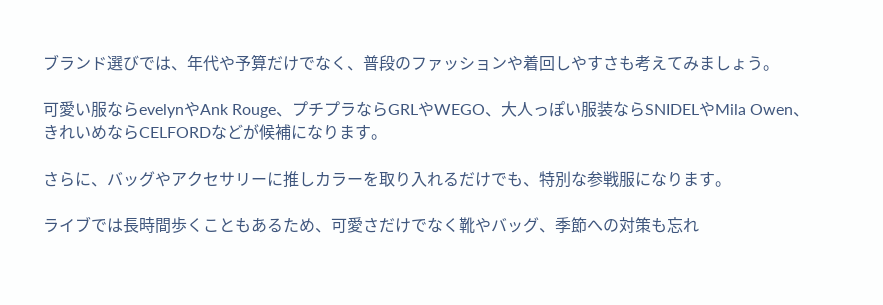ブランド選びでは、年代や予算だけでなく、普段のファッションや着回しやすさも考えてみましょう。

可愛い服ならevelynやAnk Rouge、プチプラならGRLやWEGO、大人っぽい服装ならSNIDELやMila Owen、きれいめならCELFORDなどが候補になります。

さらに、バッグやアクセサリーに推しカラーを取り入れるだけでも、特別な参戦服になります。

ライブでは長時間歩くこともあるため、可愛さだけでなく靴やバッグ、季節への対策も忘れ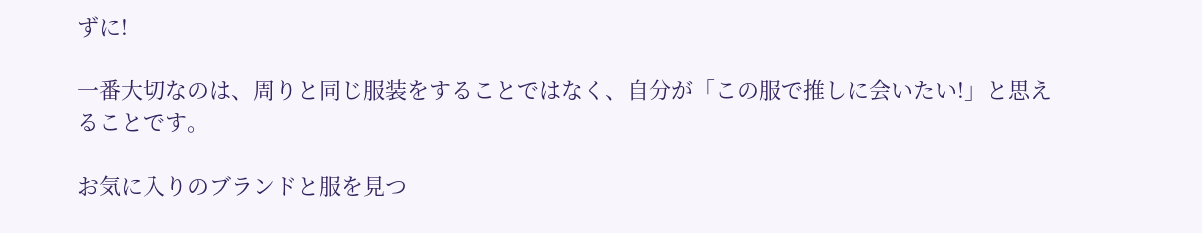ずに!

一番大切なのは、周りと同じ服装をすることではなく、自分が「この服で推しに会いたい!」と思えることです。

お気に入りのブランドと服を見つ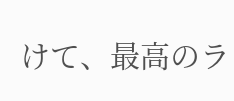けて、最高のラ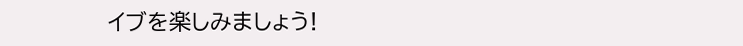イブを楽しみましょう!